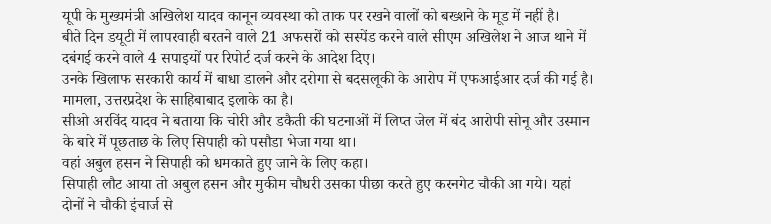यूपी के मुख्यमंत्री अखिलेश यादव कानून व्यवस्था को ताक पर रखने वालों को बख्शने के मूड में नहीं है।
बीते दिन डयूटी में लापरवाही बरतने वाले 21 अफसरों को सस्पेंड करने वाले सीएम अखिलेश ने आज थाने में दबंगई करने वाले 4 सपाइयों पर रिपोर्ट दर्ज करने के आदेश दिए।
उनके खिलाफ सरकारी कार्य में बाधा डालने और दरोगा से बदसलूकी के आरोप में एफआईआर दर्ज की गई है। मामला, उत्तरप्रदेश के साहिबाबाद इलाके का है।
सीओ अरविंद यादव ने बताया कि चोरी और डकैती की घटनाओं में लिप्त जेल में बंद आरोपी सोनू और उस्मान के बारे में पूछताछ के लिए सिपाही को पसौडा भेजा गया था।
वहां अबुल हसन ने सिपाही को धमकाते हुए जाने के लिए कहा।
सिपाही लौट आया तो अबुल हसन और मुकीम चौधरी उसका पीछा करते हुए करनगेट चौकी आ गये। यहां दोनों ने चौकी इंचार्ज से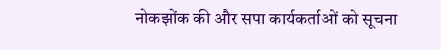नोकझोंक की और सपा कार्यकर्ताओं को सूचना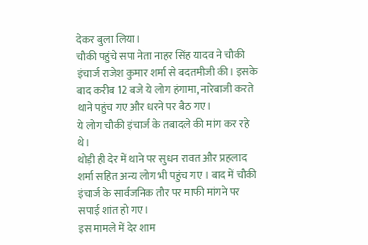देकर बुला लिया।
चौकी पहुंचे सपा नेता नाहर सिंह यादव ने चौकी इंचार्ज राजेश कुमार शर्मा से बदतमीजी की। इसके बाद करीब 12 बजे ये लोग हंगामा, नारेबाजी करते थाने पहुंच गए और धरने पर बैठ गए।
ये लोग चौकी इंचार्ज के तबादले की मांग कर रहे थे।
थोड़ी ही देर में थाने पर सुधन रावत और प्रहलाद शर्मा सहित अन्य लोग भी पहुंच गए । बाद में चौकी इंचार्ज के सार्वजनिक तौर पर माफी मांगने पर सपाई शांत हो गए।
इस मामले में देर शाम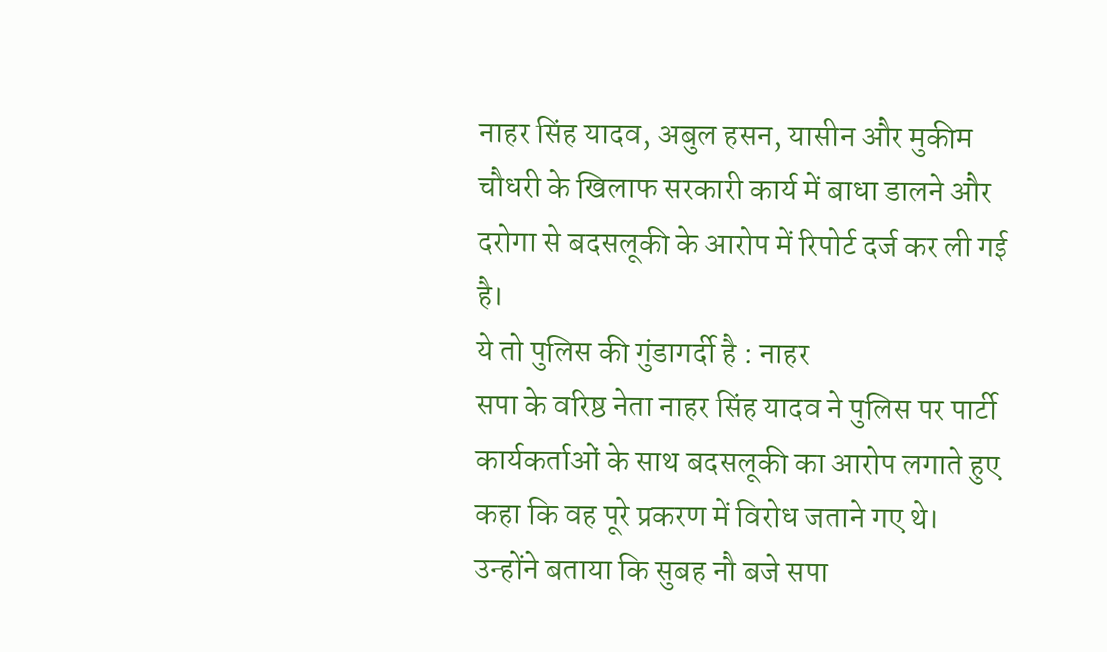नाहर सिंह यादव, अबुल हसन, यासीन और मुकीम चौधरी के खिलाफ सरकारी कार्य में बाधा डालने और दरोगा से बदसलूकी के आरोप में रिपोर्ट दर्ज कर ली गई है।
ये तो पुलिस की गुंडागर्दी है : नाहर
सपा के वरिष्ठ नेता नाहर सिंह यादव ने पुलिस पर पार्टी कार्यकर्ताओं के साथ बदसलूकी का आरोप लगाते हुए कहा कि वह पूरे प्रकरण में विरोध जताने गए थे।
उन्होंने बताया कि सुबह नौ बजे सपा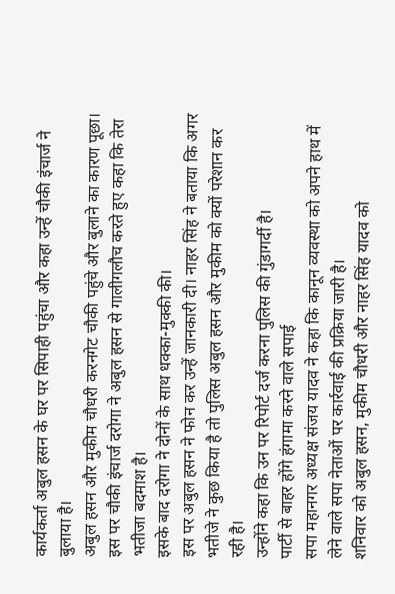कार्यकर्ता अबुल हसन के घर पर सिपाही पहुंचा और कहा उन्हें चौकी इंचार्ज ने बुलाया है।
अबुल हसन और मुकीम चौधरी करनगेट चौकी पहुंचे और बुलाने का कारण पूछा। इस पर चौकी इंचार्ज दरोगा ने अबुल हसन से गालीगलौच करते हुए कहा कि तेरा भतीजा बदमाश है।
इसके बाद दरोगा ने दोनों के साथ धक्का-मुक्की की।
इस पर अबुल हसन ने फोन कर उन्हें जानकारी दी। नाहर सिंह ने बताया कि अगर भतीजे ने कुछ किया है तो पुलिस अबुल हसन और मुकीम को क्यों परेशान कर रही है।
उन्होंने कहा कि उन पर रिपोर्ट दर्ज करना पुलिस की गुंडागर्दी है।
पार्टी से बाहर होंगे हंगामा करने वाले सपाई
सपा महानगर अध्यक्ष संजय यादव ने कहा कि कानून व्यवस्था को अपने हाथ में लेने वाले सपा नेताओं पर कार्रवाई की प्रक्रिया जारी है।
शनिवार को अबुल हसन, मुकीम चौधरी और नाहर सिंह यादव को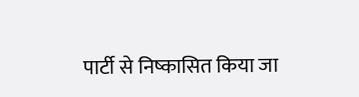पार्टी से निष्कासित किया जा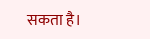सकता है।